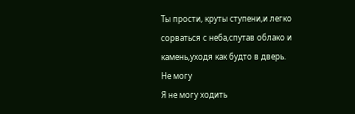Ты прости, круты ступени,и легко сорваться с неба,спутав облако и камень,уходя как будто в дверь.
Не могу
Я не могу ходить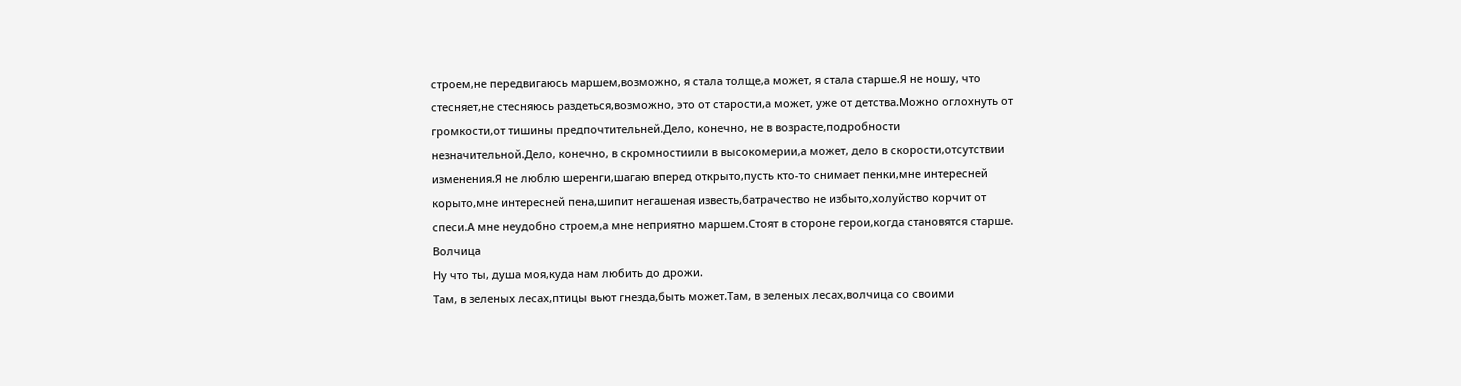строем,не передвигаюсь маршем,возможно, я стала толще,а может, я стала старше.Я не ношу, что стесняет,не стесняюсь раздеться,возможно, это от старости,а может, уже от детства.Можно оглохнуть от громкости,от тишины предпочтительней.Дело, конечно, не в возрасте,подробности незначительной.Дело, конечно, в скромностиили в высокомерии,а может, дело в скорости,отсутствии изменения.Я не люблю шеренги,шагаю вперед открыто,пусть кто-то снимает пенки,мне интересней корыто,мне интересней пена,шипит негашеная известь,батрачество не избыто,холуйство корчит от спеси.А мне неудобно строем,а мне неприятно маршем.Стоят в стороне герои,когда становятся старше.
Волчица
Ну что ты, душа моя,куда нам любить до дрожи.
Там, в зеленых лесах,птицы вьют гнезда,быть может.Там, в зеленых лесах,волчица со своими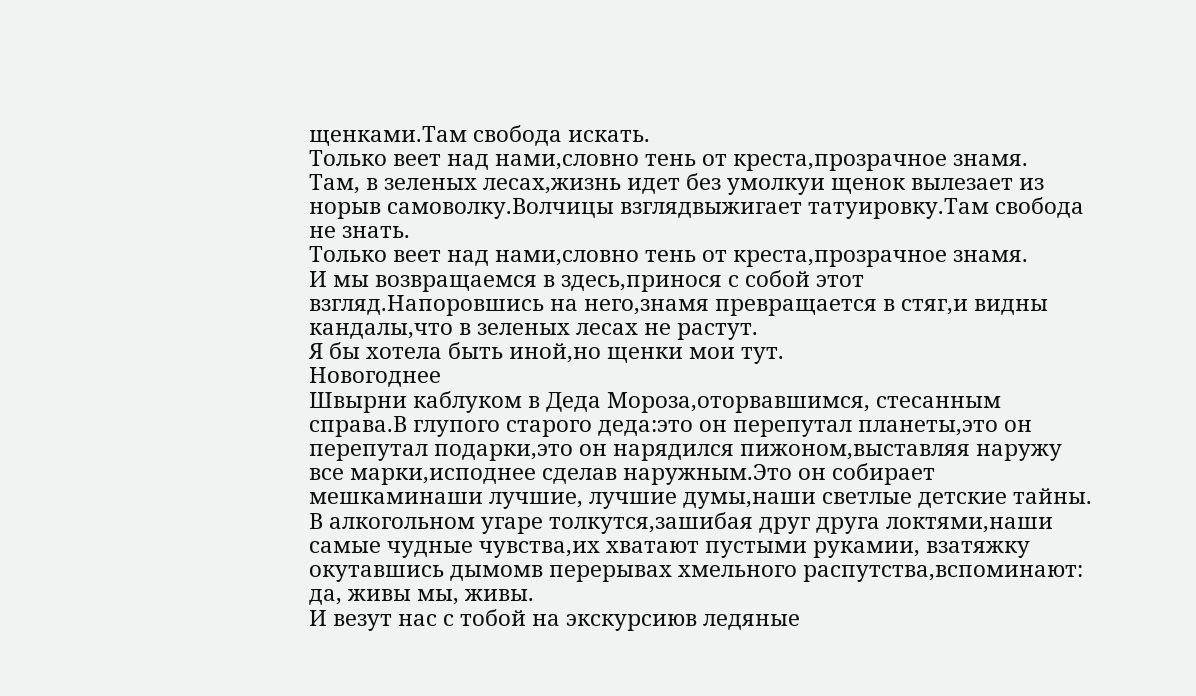щенками.Там свобода искать.
Только веет над нами,словно тень от креста,прозрачное знамя.
Там, в зеленых лесах,жизнь идет без умолкуи щенок вылезает из норыв самоволку.Волчицы взглядвыжигает татуировку.Там свобода не знать.
Только веет над нами,словно тень от креста,прозрачное знамя.
И мы возвращаемся в здесь,принося с собой этот взгляд.Напоровшись на него,знамя превращается в стяг,и видны кандалы,что в зеленых лесах не растут.
Я бы хотела быть иной,но щенки мои тут.
Новогоднее
Швырни каблуком в Деда Мороза,оторвавшимся, стесанным справа.В глупого старого деда:это он перепутал планеты,это он перепутал подарки,это он нарядился пижоном,выставляя наружу все марки,исподнее сделав наружным.Это он собирает мешкаминаши лучшие, лучшие думы,наши светлые детские тайны.
В алкогольном угаре толкутся,зашибая друг друга локтями,наши самые чудные чувства,их хватают пустыми рукамии, взатяжку окутавшись дымомв перерывах хмельного распутства,вспоминают: да, живы мы, живы.
И везут нас с тобой на экскурсиюв ледяные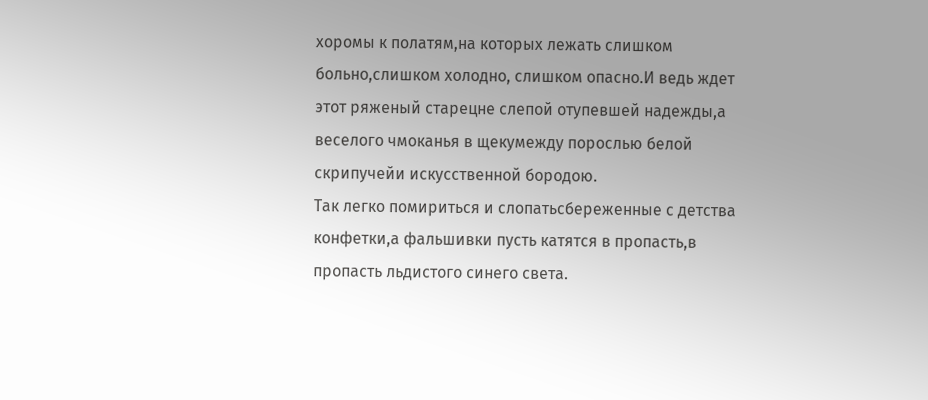хоромы к полатям,на которых лежать слишком больно,слишком холодно, слишком опасно.И ведь ждет этот ряженый старецне слепой отупевшей надежды,а веселого чмоканья в щекумежду порослью белой скрипучейи искусственной бородою.
Так легко помириться и слопатьсбереженные с детства конфетки,а фальшивки пусть катятся в пропасть,в пропасть льдистого синего света.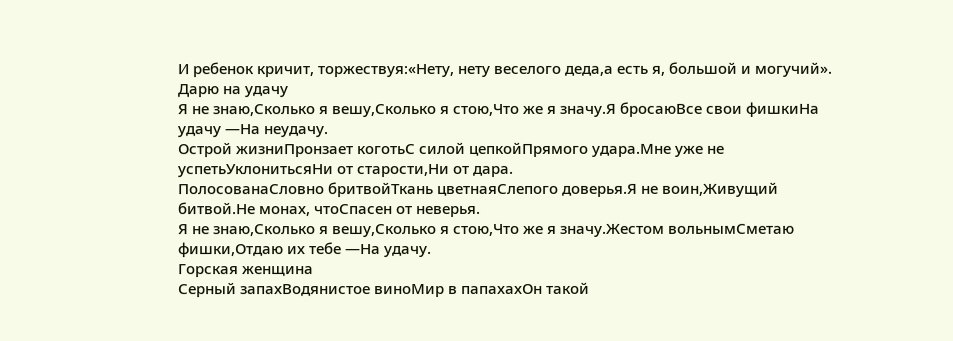И ребенок кричит, торжествуя:«Нету, нету веселого деда,а есть я, большой и могучий».
Дарю на удачу
Я не знаю,Сколько я вешу,Сколько я стою,Что же я значу.Я бросаюВсе свои фишкиНа удачу —На неудачу.
Острой жизниПронзает коготьС силой цепкойПрямого удара.Мне уже не успетьУклонитьсяНи от старости,Ни от дара.
ПолосованаСловно бритвойТкань цветнаяСлепого доверья.Я не воин,Живущий битвой.Не монах, чтоСпасен от неверья.
Я не знаю,Сколько я вешу,Сколько я стою,Что же я значу.Жестом вольнымСметаю фишки,Отдаю их тебе —На удачу.
Горская женщина
Серный запахВодянистое виноМир в папахахОн такой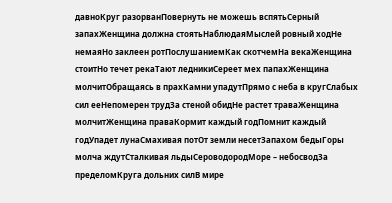давноКруг разорванПовернуть не можешь вспятьСерный запахЖенщина должна стоятьНаблюдаяМыслей ровный ходНе немаяНо заклеен ротПослушаниемКак скотчемНа векаЖенщина стоитНо течет рекаТают ледникиСереет мех папахЖенщина молчитОбращаясь в прахКамни упадутПрямо с неба в кругСлабых сил ееНепомерен трудЗа стеной обидНе растет траваЖенщина молчитЖенщина праваКормит каждый годПомнит каждый годУпадет лунаСмахивая потОт земли несетЗапахом бедыГоры молча ждутСталкивая льдыСероводородМоре – небосводЗа пределомКруга дольних силВ мире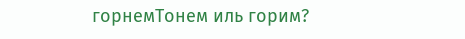горнемТонем иль горим?